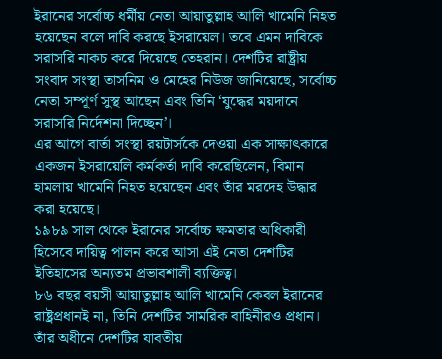ইরানের সর্বোচ্চ ধর্মীয় নেতা আয়াতুল্লাহ আলি খামেনি নিহত হয়েছেন বলে দাবি করছে ইসরায়েল। তবে এমন দাবিকে সরাসরি নাকচ করে দিয়েছে তেহরান। দেশটির রাষ্ট্রীয় সংবাদ সংস্থা তাসনিম ও মেহের নিউজ জানিয়েছে, সর্বোচ্চ নেতা সম্পূর্ণ সুস্থ আছেন এবং তিনি ‘যুদ্ধের ময়দানে সরাসরি নির্দেশনা দিচ্ছেন’।
এর আগে বার্তা সংস্থা রয়টার্সকে দেওয়া এক সাক্ষাৎকারে একজন ইসরায়েলি কর্মকর্তা দাবি করেছিলেন, বিমান হামলায় খামেনি নিহত হয়েছেন এবং তাঁর মরদেহ উদ্ধার করা হয়েছে।
১৯৮৯ সাল থেকে ইরানের সর্বোচ্চ ক্ষমতার অধিকারী হিসেবে দায়িত্ব পালন করে আসা এই নেতা দেশটির ইতিহাসের অন্যতম প্রভাবশালী ব্যক্তিত্ব।
৮৬ বছর বয়সী আয়াতুল্লাহ আলি খামেনি কেবল ইরানের রাষ্ট্রপ্রধানই না, তিনি দেশটির সামরিক বাহিনীরও প্রধান। তাঁর অধীনে দেশটির যাবতীয়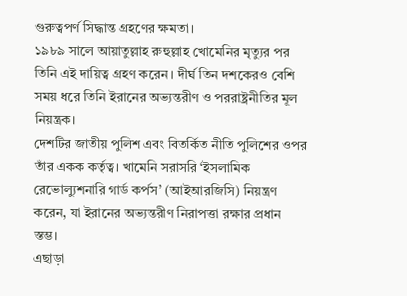গুরুত্বপর্ণ সিদ্ধান্ত গ্রহণের ক্ষমতা।
১৯৮৯ সালে আয়াতুল্লাহ রুহুল্লাহ খোমেনির মৃত্যুর পর তিনি এই দায়িত্ব গ্রহণ করেন। দীর্ঘ তিন দশকেরও বেশি সময় ধরে তিনি ইরানের অভ্যন্তরীণ ও পররাষ্ট্রনীতির মূল নিয়ন্ত্রক।
দেশটির জাতীয় পুলিশ এবং বিতর্কিত নীতি পুলিশের ওপর তাঁর একক কর্তৃত্ব। খামেনি সরাসরি ‘ইসলামিক রেভোল্যুশনারি গার্ড কর্পস’ (আইআরজিসি) নিয়ন্ত্রণ করেন, যা ইরানের অভ্যন্তরীণ নিরাপত্তা রক্ষার প্রধান স্তম্ভ।
এছাড়া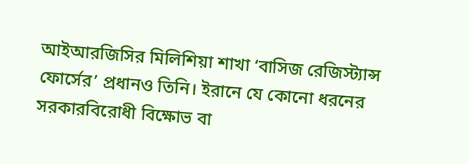আইআরজিসির মিলিশিয়া শাখা ‘বাসিজ রেজিস্ট্যান্স ফোর্সের’ প্রধানও তিনি। ইরানে যে কোনো ধরনের সরকারবিরোধী বিক্ষোভ বা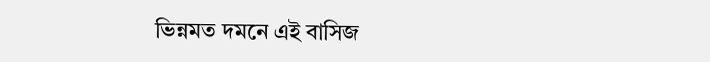ভিন্নমত দমনে এই বাসিজ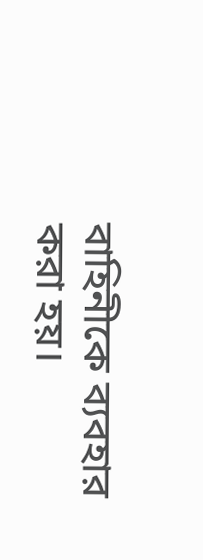বাহিনীকে ব্যবহার করা হয়।